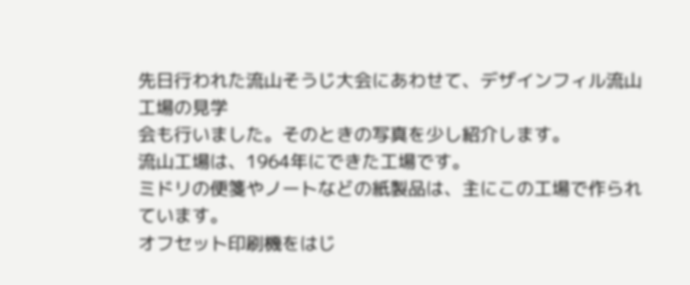先日行われた流山そうじ大会にあわせて、デザインフィル流山工場の見学
会も行いました。そのときの写真を少し紹介します。
流山工場は、1964年にできた工場です。
ミドリの便箋やノートなどの紙製品は、主にこの工場で作られています。
オフセット印刷機をはじ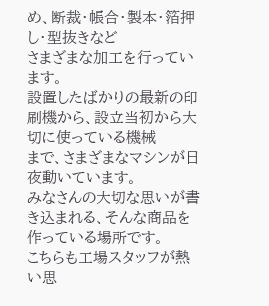め、断裁・帳合・製本・箔押し・型抜きなど
さまざまな加工を行っています。
設置したばかりの最新の印刷機から、設立当初から大切に使っている機械
まで、さまざまなマシンが日夜動いています。
みなさんの大切な思いが書き込まれる、そんな商品を作っている場所です。
こちらも工場スタッフが熱い思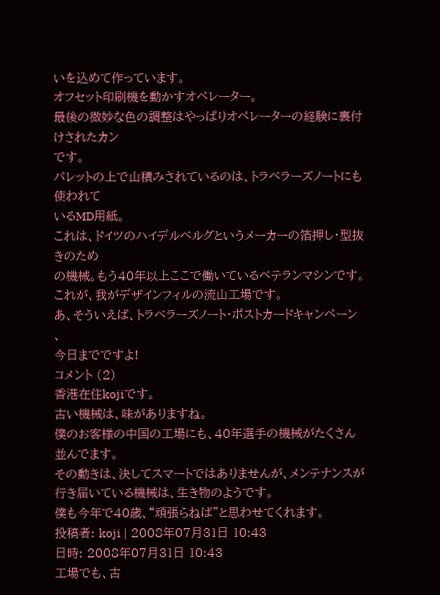いを込めて作っています。
オフセット印刷機を動かすオペレーター。
最後の微妙な色の調整はやっぱりオペレーターの経験に裏付けされたカン
です。
パレットの上で山積みされているのは、トラベラーズノートにも使われて
いるMD用紙。
これは、ドイツのハイデルベルグというメーカーの箔押し・型抜きのため
の機械。もう40年以上ここで働いているベテランマシンです。
これが、我がデザインフィルの流山工場です。
あ、そういえば、トラベラーズノート・ポストカードキャンペーン 、
今日までですよ!
コメント (2)
香港在住kojiです。
古い機械は、味がありますね。
僕のお客様の中国の工場にも、40年選手の機械がたくさん並んでます。
その動きは、決してスマートではありませんが、メンテナンスが行き届いている機械は、生き物のようです。
僕も今年で40歳、“頑張らねば”と思わせてくれます。
投稿者: koji | 2008年07月31日 10:43
日時: 2008年07月31日 10:43
工場でも、古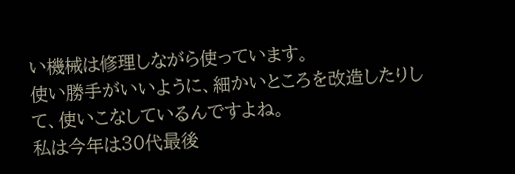い機械は修理しながら使っています。
使い勝手がいいように、細かいところを改造したりして、使いこなしているんですよね。
私は今年は30代最後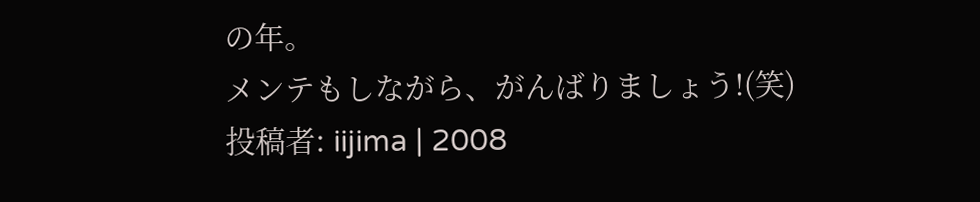の年。
メンテもしながら、がんばりましょう!(笑)
投稿者: iijima | 2008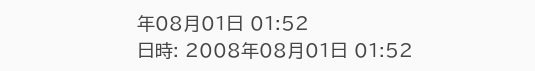年08月01日 01:52
日時: 2008年08月01日 01:52